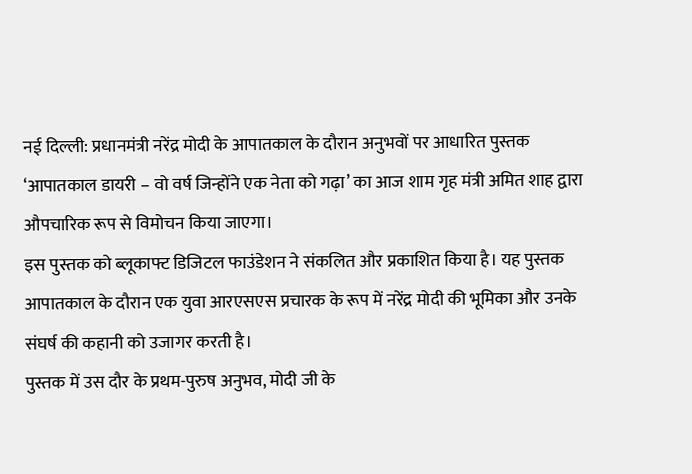नई दिल्ली: प्रधानमंत्री नरेंद्र मोदी के आपातकाल के दौरान अनुभवों पर आधारित पुस्तक ‘आपातकाल डायरी – वो वर्ष जिन्होंने एक नेता को गढ़ा’ का आज शाम गृह मंत्री अमित शाह द्वारा औपचारिक रूप से विमोचन किया जाएगा।
इस पुस्तक को ब्लूकाफ्ट डिजिटल फाउंडेशन ने संकलित और प्रकाशित किया है। यह पुस्तक आपातकाल के दौरान एक युवा आरएसएस प्रचारक के रूप में नरेंद्र मोदी की भूमिका और उनके संघर्ष की कहानी को उजागर करती है।
पुस्तक में उस दौर के प्रथम-पुरुष अनुभव, मोदी जी के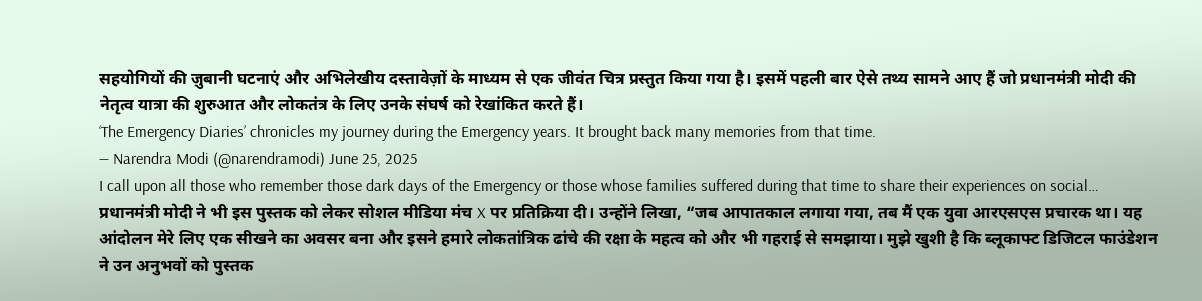सहयोगियों की ज़ुबानी घटनाएं और अभिलेखीय दस्तावेज़ों के माध्यम से एक जीवंत चित्र प्रस्तुत किया गया है। इसमें पहली बार ऐसे तथ्य सामने आए हैं जो प्रधानमंत्री मोदी की नेतृत्व यात्रा की शुरुआत और लोकतंत्र के लिए उनके संघर्ष को रेखांकित करते हैं।
‘The Emergency Diaries’ chronicles my journey during the Emergency years. It brought back many memories from that time.
— Narendra Modi (@narendramodi) June 25, 2025
I call upon all those who remember those dark days of the Emergency or those whose families suffered during that time to share their experiences on social…
प्रधानमंत्री मोदी ने भी इस पुस्तक को लेकर सोशल मीडिया मंच X पर प्रतिक्रिया दी। उन्होंने लिखा, “जब आपातकाल लगाया गया, तब मैं एक युवा आरएसएस प्रचारक था। यह आंदोलन मेरे लिए एक सीखने का अवसर बना और इसने हमारे लोकतांत्रिक ढांचे की रक्षा के महत्व को और भी गहराई से समझाया। मुझे खुशी है कि ब्लूकाफ्ट डिजिटल फाउंडेशन ने उन अनुभवों को पुस्तक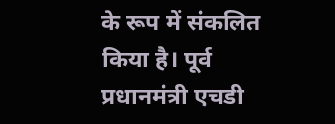के रूप में संकलित किया है। पूर्व प्रधानमंत्री एचडी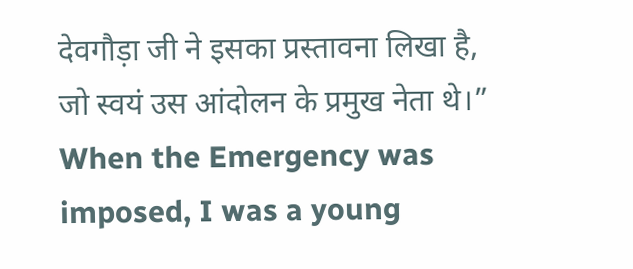देवगौड़ा जी ने इसका प्रस्तावना लिखा है, जो स्वयं उस आंदोलन के प्रमुख नेता थे।”
When the Emergency was imposed, I was a young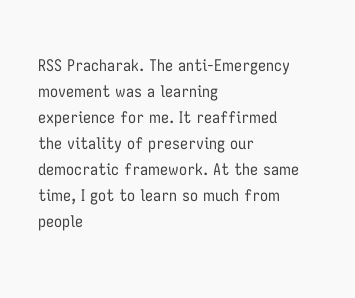RSS Pracharak. The anti-Emergency movement was a learning experience for me. It reaffirmed the vitality of preserving our democratic framework. At the same time, I got to learn so much from people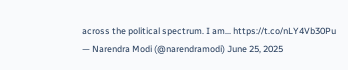across the political spectrum. I am… https://t.co/nLY4Vb30Pu
— Narendra Modi (@narendramodi) June 25, 2025